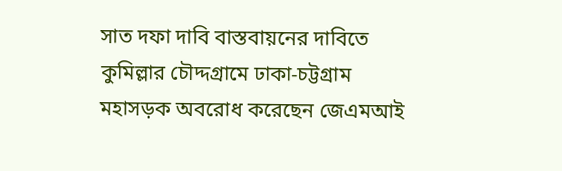সাত দফা দাবি বাস্তবায়নের দাবিতে কুমিল্লার চৌদ্দগ্রামে ঢাকা-চট্টগ্রাম মহাসড়ক অবরোধ করেছেন জেএমআই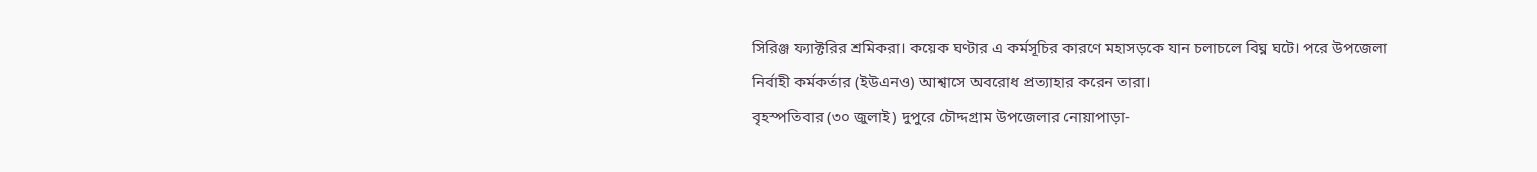সিরিঞ্জ ফ্যাক্টরির শ্রমিকরা। কয়েক ঘণ্টার এ কর্মসূচির কারণে মহাসড়কে যান চলাচলে বিঘ্ন ঘটে। পরে উপজেলা নির্বাহী কর্মকর্তার (ইউএনও) আশ্বাসে অবরোধ প্রত্যাহার করেন তারা।
বৃহস্পতিবার (৩০ জুলাই) দুপুরে চৌদ্দগ্রাম উপজেলার নোয়াপাড়া-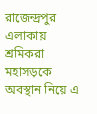রাজেন্দ্রপুর এলাকায় শ্রমিকরা মহাসড়কে অবস্থান নিয়ে এ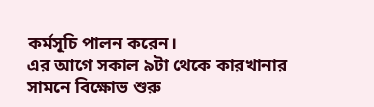কর্মসূচি পালন করেন।
এর আগে সকাল ৯টা থেকে কারখানার সামনে বিক্ষোভ শুরু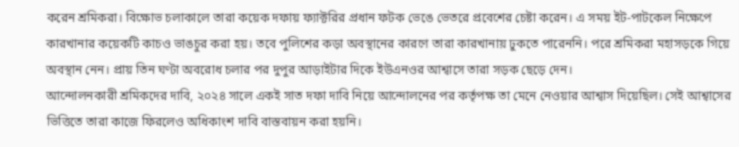করেন শ্রমিকরা। বিক্ষোভ চলাকালে তারা কয়েক দফায় ফ্যাক্টরির প্রধান ফটক ভেঙে ভেতরে প্রবেশের চেষ্টা করেন। এ সময় ইট-পাটকেল নিক্ষেপে কারখানার কয়েকটি কাচও ভাঙচুর করা হয়। তবে পুলিশের কড়া অবস্থানের কারণে তারা কারখানায় ঢুকতে পারেননি। পরে শ্রমিকরা মহাসড়কে গিয়ে অবস্থান নেন। প্রায় তিন ঘণ্টা অবরোধ চলার পর দুপুর আড়াইটার দিকে ইউএনওর আশ্বাসে তারা সড়ক ছেড়ে দেন।
আন্দোলনকারী শ্রমিকদের দাবি, ২০২৪ সালে একই সাত দফা দাবি নিয়ে আন্দোলনের পর কর্তৃপক্ষ তা মেনে নেওয়ার আশ্বাস দিয়েছিল। সেই আশ্বাসের ভিত্তিতে তারা কাজে ফিরলেও অধিকাংশ দাবি বাস্তবায়ন করা হয়নি।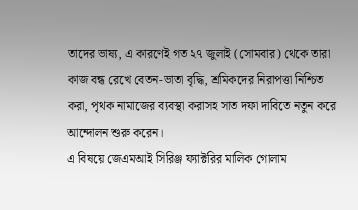তাদের ভাষ্য, এ কারণেই গত ২৭ জুলাই (সোমবার) থেকে তারা কাজ বন্ধ রেখে বেতন-ভাতা বৃদ্ধি, শ্রমিকদের নিরাপত্তা নিশ্চিত করা, পৃথক নামাজের ব্যবস্থা করাসহ সাত দফা দাবিতে নতুন করে আন্দোলন শুরু করেন।
এ বিষয়ে জেএমআই সিরিঞ্জ ফ্যাক্টরির মালিক গোলাম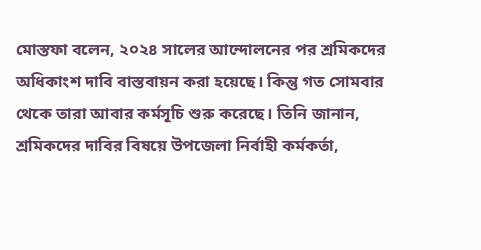মোস্তফা বলেন, ২০২৪ সালের আন্দোলনের পর শ্রমিকদের অধিকাংশ দাবি বাস্তবায়ন করা হয়েছে। কিন্তু গত সোমবার থেকে তারা আবার কর্মসূচি শুরু করেছে। তিনি জানান, শ্রমিকদের দাবির বিষয়ে উপজেলা নির্বাহী কর্মকর্তা,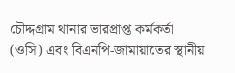চৌদ্দগ্রাম থানার ভারপ্রাপ্ত কর্মকর্তা (ওসি) এবং বিএনপি-জামায়াতের স্থানীয়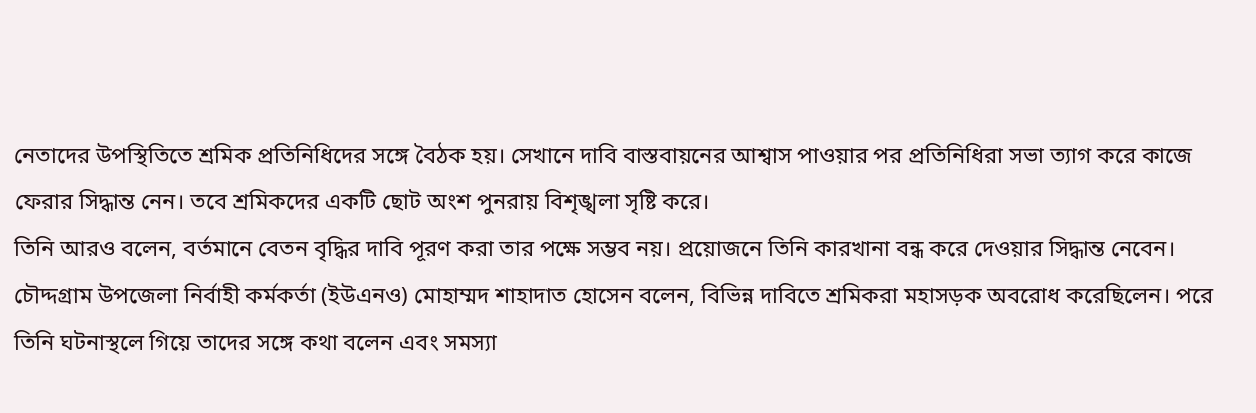নেতাদের উপস্থিতিতে শ্রমিক প্রতিনিধিদের সঙ্গে বৈঠক হয়। সেখানে দাবি বাস্তবায়নের আশ্বাস পাওয়ার পর প্রতিনিধিরা সভা ত্যাগ করে কাজে ফেরার সিদ্ধান্ত নেন। তবে শ্রমিকদের একটি ছোট অংশ পুনরায় বিশৃঙ্খলা সৃষ্টি করে।
তিনি আরও বলেন, বর্তমানে বেতন বৃদ্ধির দাবি পূরণ করা তার পক্ষে সম্ভব নয়। প্রয়োজনে তিনি কারখানা বন্ধ করে দেওয়ার সিদ্ধান্ত নেবেন।
চৌদ্দগ্রাম উপজেলা নির্বাহী কর্মকর্তা (ইউএনও) মোহাম্মদ শাহাদাত হোসেন বলেন, বিভিন্ন দাবিতে শ্রমিকরা মহাসড়ক অবরোধ করেছিলেন। পরে তিনি ঘটনাস্থলে গিয়ে তাদের সঙ্গে কথা বলেন এবং সমস্যা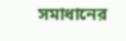সমাধানের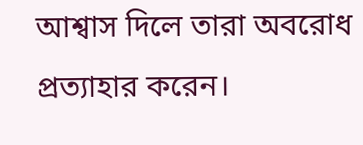আশ্বাস দিলে তারা অবরোধ প্রত্যাহার করেন।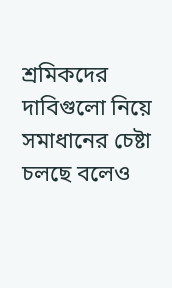শ্রমিকদের দাবিগুলো নিয়ে সমাধানের চেষ্টা চলছে বলেও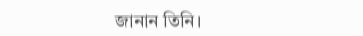জানান তিনি।